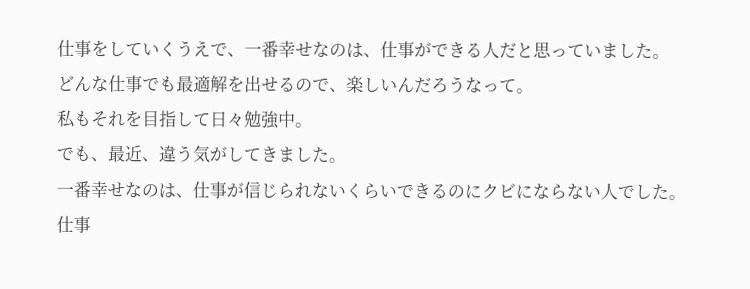仕事をしていくうえで、一番幸せなのは、仕事ができる人だと思っていました。
どんな仕事でも最適解を出せるので、楽しいんだろうなって。
私もそれを目指して日々勉強中。
でも、最近、違う気がしてきました。
一番幸せなのは、仕事が信じられないくらいできるのにクビにならない人でした。
仕事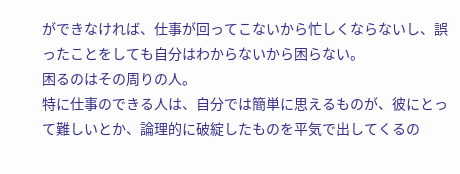ができなければ、仕事が回ってこないから忙しくならないし、誤ったことをしても自分はわからないから困らない。
困るのはその周りの人。
特に仕事のできる人は、自分では簡単に思えるものが、彼にとって難しいとか、論理的に破綻したものを平気で出してくるの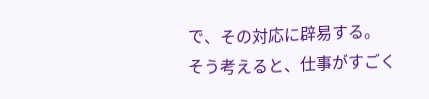で、その対応に辟易する。
そう考えると、仕事がすごく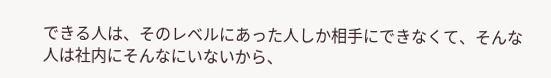できる人は、そのレベルにあった人しか相手にできなくて、そんな人は社内にそんなにいないから、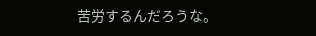苦労するんだろうな。